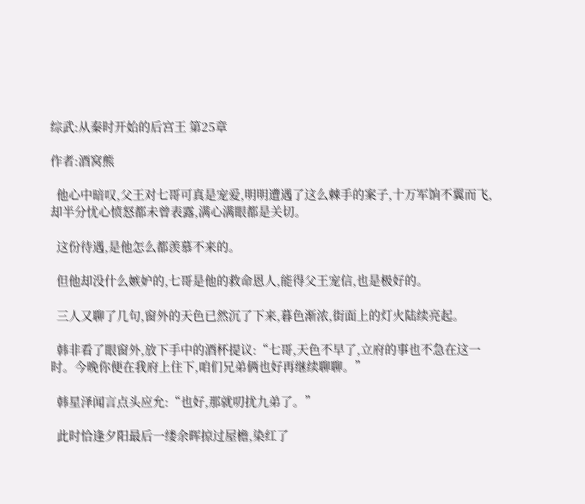综武:从秦时开始的后宫王 第25章

作者:酒窝熊

  他心中暗叹,父王对七哥可真是宠爱,明明遭遇了这么棘手的案子,十万军饷不翼而飞,却半分忧心愤怒都未曾表露,满心满眼都是关切。

  这份待遇,是他怎么都羡慕不来的。

  但他却没什么嫉妒的,七哥是他的救命恩人,能得父王宠信,也是极好的。

  三人又聊了几句,窗外的天色已然沉了下来,暮色渐浓,街面上的灯火陆续亮起。

  韩非看了眼窗外,放下手中的酒杯提议:“七哥,天色不早了,立府的事也不急在这一时。今晚你便在我府上住下,咱们兄弟俩也好再继续聊聊。”

  韩星泽闻言点头应允:“也好,那就叨扰九弟了。”

  此时恰逢夕阳最后一缕余晖掠过屋檐,染红了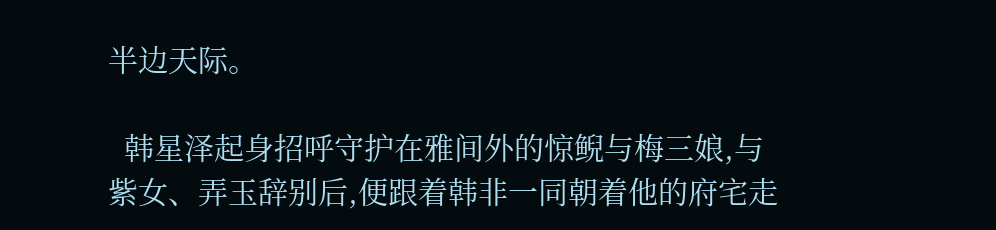半边天际。

  韩星泽起身招呼守护在雅间外的惊鲵与梅三娘,与紫女、弄玉辞别后,便跟着韩非一同朝着他的府宅走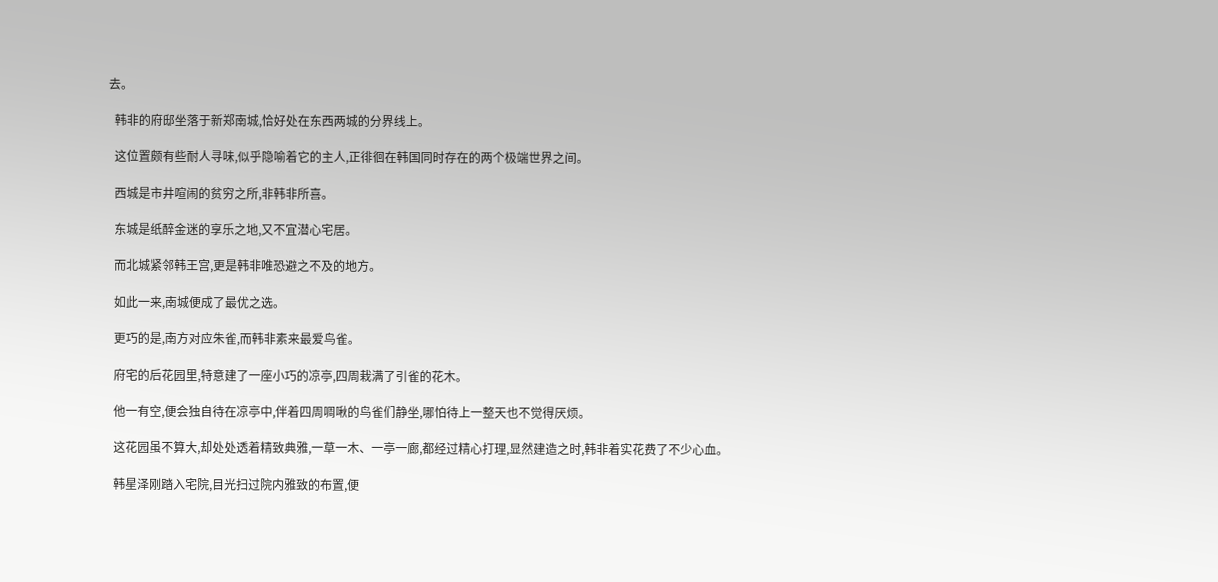去。

  韩非的府邸坐落于新郑南城,恰好处在东西两城的分界线上。

  这位置颇有些耐人寻味,似乎隐喻着它的主人,正徘徊在韩国同时存在的两个极端世界之间。

  西城是市井喧闹的贫穷之所,非韩非所喜。

  东城是纸醉金迷的享乐之地,又不宜潜心宅居。

  而北城紧邻韩王宫,更是韩非唯恐避之不及的地方。

  如此一来,南城便成了最优之选。

  更巧的是,南方对应朱雀,而韩非素来最爱鸟雀。

  府宅的后花园里,特意建了一座小巧的凉亭,四周栽满了引雀的花木。

  他一有空,便会独自待在凉亭中,伴着四周啁啾的鸟雀们静坐,哪怕待上一整天也不觉得厌烦。

  这花园虽不算大,却处处透着精致典雅,一草一木、一亭一廊,都经过精心打理,显然建造之时,韩非着实花费了不少心血。

  韩星泽刚踏入宅院,目光扫过院内雅致的布置,便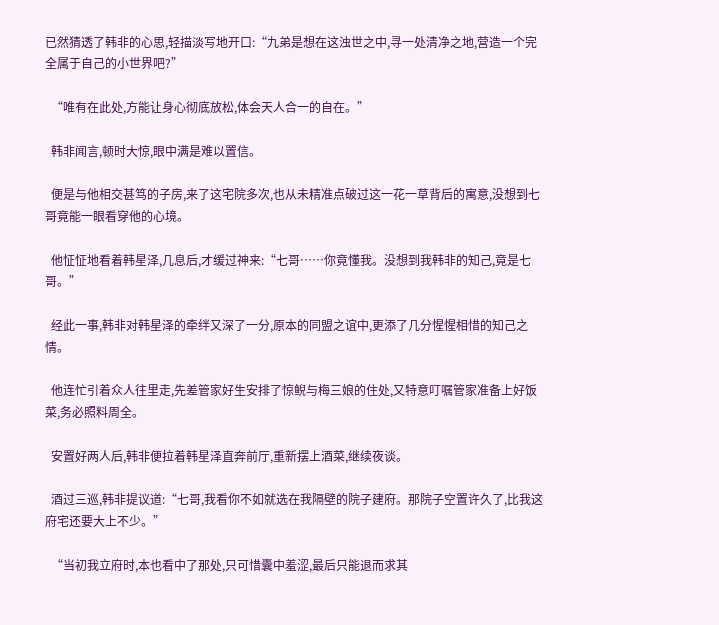已然猜透了韩非的心思,轻描淡写地开口:“九弟是想在这浊世之中,寻一处清净之地,营造一个完全属于自己的小世界吧?”

  “唯有在此处,方能让身心彻底放松,体会天人合一的自在。”

  韩非闻言,顿时大惊,眼中满是难以置信。

  便是与他相交甚笃的子房,来了这宅院多次,也从未精准点破过这一花一草背后的寓意,没想到七哥竟能一眼看穿他的心境。

  他怔怔地看着韩星泽,几息后,才缓过神来:“七哥……你竟懂我。没想到我韩非的知己,竟是七哥。”

  经此一事,韩非对韩星泽的牵绊又深了一分,原本的同盟之谊中,更添了几分惺惺相惜的知己之情。

  他连忙引着众人往里走,先差管家好生安排了惊鲵与梅三娘的住处,又特意叮嘱管家准备上好饭菜,务必照料周全。

  安置好两人后,韩非便拉着韩星泽直奔前厅,重新摆上酒菜,继续夜谈。

  酒过三巡,韩非提议道:“七哥,我看你不如就选在我隔壁的院子建府。那院子空置许久了,比我这府宅还要大上不少。”

  “当初我立府时,本也看中了那处,只可惜囊中羞涩,最后只能退而求其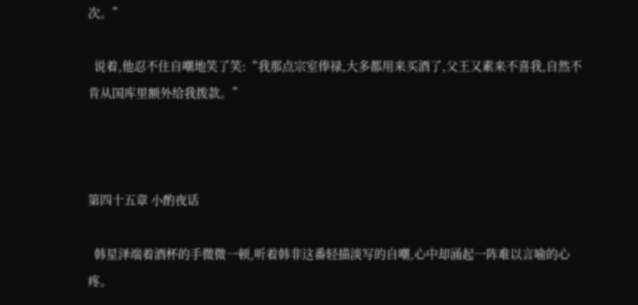次。”

  说着,他忍不住自嘲地笑了笑:“我那点宗室俸禄,大多都用来买酒了,父王又素来不喜我,自然不肯从国库里额外给我拨款。”



第四十五章 小酌夜话

  韩星泽端着酒杯的手微微一顿,听着韩非这番轻描淡写的自嘲,心中却涌起一阵难以言喻的心疼。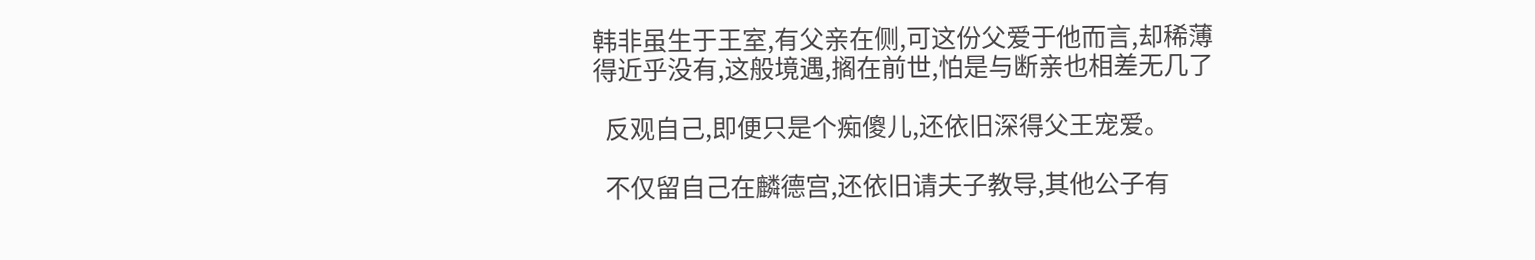韩非虽生于王室,有父亲在侧,可这份父爱于他而言,却稀薄得近乎没有,这般境遇,搁在前世,怕是与断亲也相差无几了

  反观自己,即便只是个痴傻儿,还依旧深得父王宠爱。

  不仅留自己在麟德宫,还依旧请夫子教导,其他公子有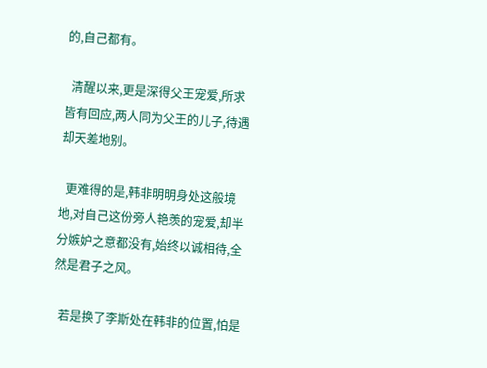的,自己都有。

  清醒以来,更是深得父王宠爱,所求皆有回应,两人同为父王的儿子,待遇却天差地别。

  更难得的是,韩非明明身处这般境地,对自己这份旁人艳羡的宠爱,却半分嫉妒之意都没有,始终以诚相待,全然是君子之风。

  若是换了李斯处在韩非的位置,怕是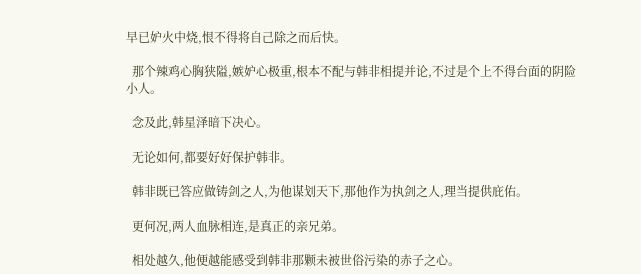早已妒火中烧,恨不得将自己除之而后快。

  那个辣鸡心胸狭隘,嫉妒心极重,根本不配与韩非相提并论,不过是个上不得台面的阴险小人。

  念及此,韩星泽暗下决心。

  无论如何,都要好好保护韩非。

  韩非既已答应做铸剑之人,为他谋划天下,那他作为执剑之人,理当提供庇佑。

  更何况,两人血脉相连,是真正的亲兄弟。

  相处越久,他便越能感受到韩非那颗未被世俗污染的赤子之心。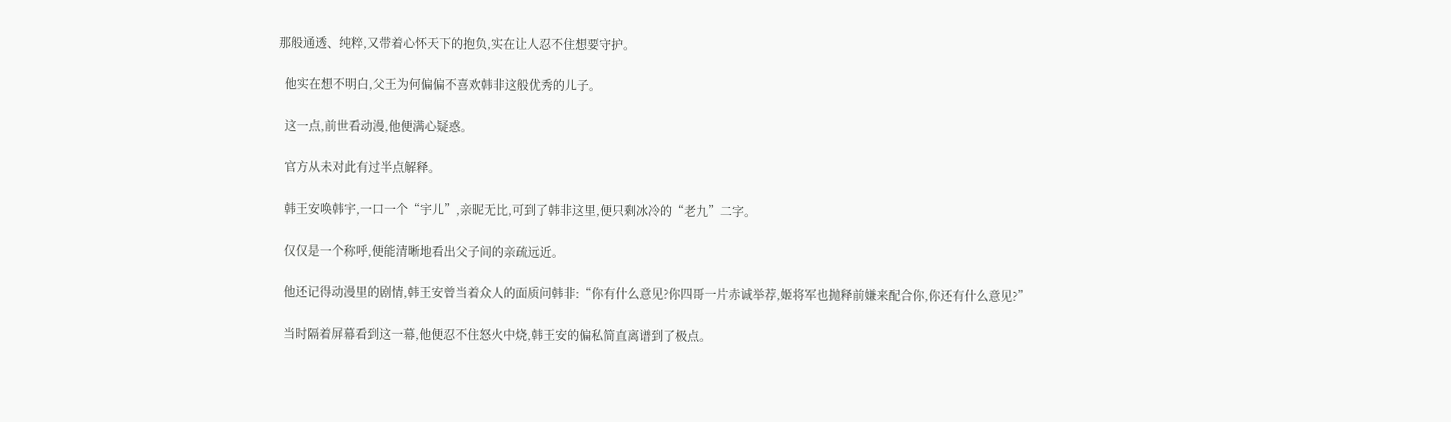那般通透、纯粹,又带着心怀天下的抱负,实在让人忍不住想要守护。

  他实在想不明白,父王为何偏偏不喜欢韩非这般优秀的儿子。

  这一点,前世看动漫,他便满心疑惑。

  官方从未对此有过半点解释。

  韩王安唤韩宇,一口一个“宇儿”,亲昵无比,可到了韩非这里,便只剩冰冷的“老九”二字。

  仅仅是一个称呼,便能清晰地看出父子间的亲疏远近。

  他还记得动漫里的剧情,韩王安曾当着众人的面质问韩非:“你有什么意见?你四哥一片赤诚举荐,姬将军也抛释前嫌来配合你,你还有什么意见?”

  当时隔着屏幕看到这一幕,他便忍不住怒火中烧,韩王安的偏私简直离谱到了极点。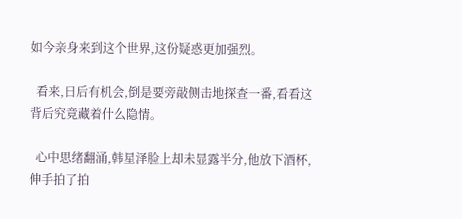如今亲身来到这个世界,这份疑惑更加强烈。

  看来,日后有机会,倒是要旁敲侧击地探查一番,看看这背后究竟藏着什么隐情。

  心中思绪翻涌,韩星泽脸上却未显露半分,他放下酒杯,伸手拍了拍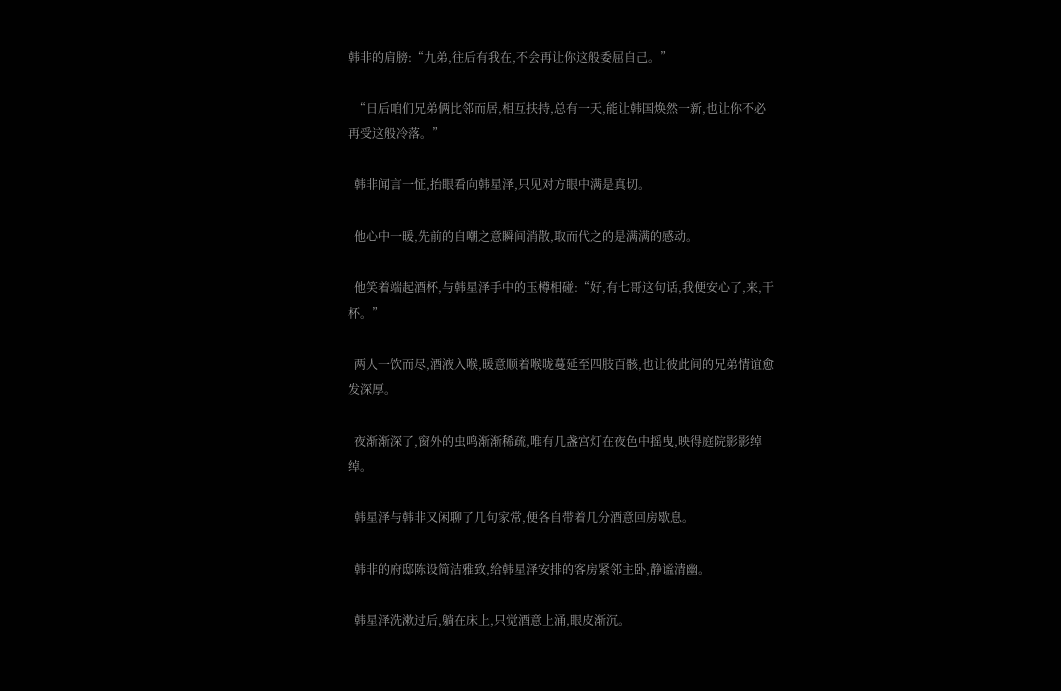韩非的肩膀:“九弟,往后有我在,不会再让你这般委屈自己。”

  “日后咱们兄弟俩比邻而居,相互扶持,总有一天,能让韩国焕然一新,也让你不必再受这般冷落。”

  韩非闻言一怔,抬眼看向韩星泽,只见对方眼中满是真切。

  他心中一暖,先前的自嘲之意瞬间消散,取而代之的是满满的感动。

  他笑着端起酒杯,与韩星泽手中的玉樽相碰:“好,有七哥这句话,我便安心了,来,干杯。”

  两人一饮而尽,酒液入喉,暖意顺着喉咙蔓延至四肢百骸,也让彼此间的兄弟情谊愈发深厚。

  夜渐渐深了,窗外的虫鸣渐渐稀疏,唯有几盏宫灯在夜色中摇曳,映得庭院影影绰绰。

  韩星泽与韩非又闲聊了几句家常,便各自带着几分酒意回房歇息。

  韩非的府邸陈设简洁雅致,给韩星泽安排的客房紧邻主卧,静谧清幽。

  韩星泽洗漱过后,躺在床上,只觉酒意上涌,眼皮渐沉。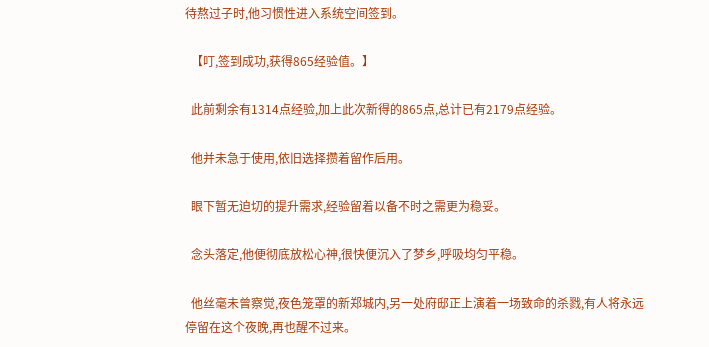待熬过子时,他习惯性进入系统空间签到。

  【叮,签到成功,获得865经验值。】

  此前剩余有1314点经验,加上此次新得的865点,总计已有2179点经验。

  他并未急于使用,依旧选择攒着留作后用。

  眼下暂无迫切的提升需求,经验留着以备不时之需更为稳妥。

  念头落定,他便彻底放松心神,很快便沉入了梦乡,呼吸均匀平稳。

  他丝毫未曾察觉,夜色笼罩的新郑城内,另一处府邸正上演着一场致命的杀戮,有人将永远停留在这个夜晚,再也醒不过来。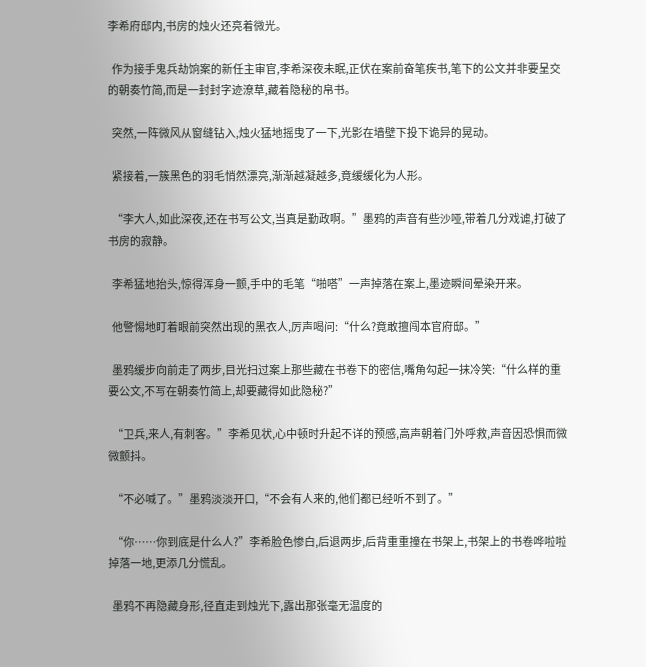李希府邸内,书房的烛火还亮着微光。

  作为接手鬼兵劫饷案的新任主审官,李希深夜未眠,正伏在案前奋笔疾书,笔下的公文并非要呈交的朝奏竹简,而是一封封字迹潦草,藏着隐秘的帛书。

  突然,一阵微风从窗缝钻入,烛火猛地摇曳了一下,光影在墙壁下投下诡异的晃动。

  紧接着,一簇黑色的羽毛悄然漂亮,渐渐越凝越多,竟缓缓化为人形。

  “李大人,如此深夜,还在书写公文,当真是勤政啊。”墨鸦的声音有些沙哑,带着几分戏谑,打破了书房的寂静。

  李希猛地抬头,惊得浑身一颤,手中的毛笔“啪嗒”一声掉落在案上,墨迹瞬间晕染开来。

  他警惕地盯着眼前突然出现的黑衣人,厉声喝问:“什么?竟敢擅闯本官府邸。”

  墨鸦缓步向前走了两步,目光扫过案上那些藏在书卷下的密信,嘴角勾起一抹冷笑:“什么样的重要公文,不写在朝奏竹简上,却要藏得如此隐秘?”

  “卫兵,来人,有刺客。”李希见状,心中顿时升起不详的预感,高声朝着门外呼救,声音因恐惧而微微颤抖。

  “不必喊了。”墨鸦淡淡开口,“不会有人来的,他们都已经听不到了。”

  “你……你到底是什么人?”李希脸色惨白,后退两步,后背重重撞在书架上,书架上的书卷哗啦啦掉落一地,更添几分慌乱。

  墨鸦不再隐藏身形,径直走到烛光下,露出那张毫无温度的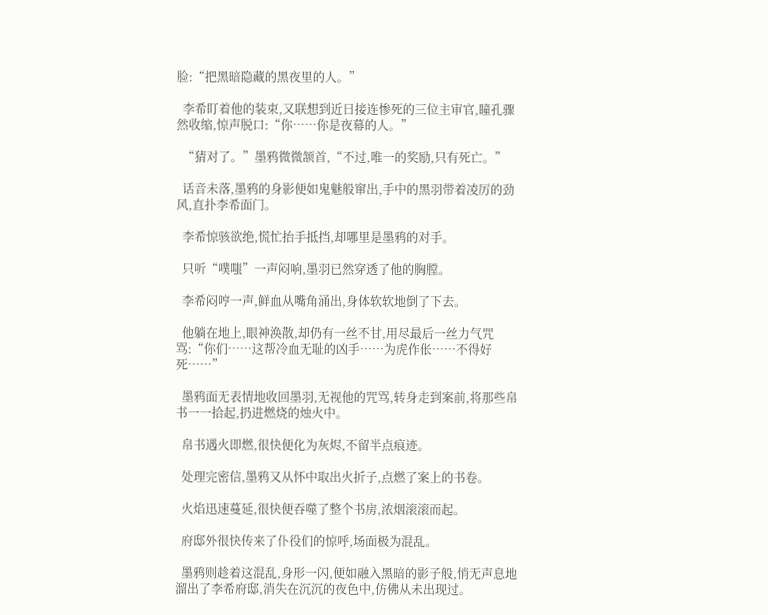脸:“把黑暗隐藏的黑夜里的人。”

  李希盯着他的装束,又联想到近日接连惨死的三位主审官,瞳孔骤然收缩,惊声脱口:“你……你是夜幕的人。”

  “猜对了。”墨鸦微微颔首,“不过,唯一的奖励,只有死亡。”

  话音未落,墨鸦的身影便如鬼魅般窜出,手中的黑羽带着凌厉的劲风,直扑李希面门。

  李希惊骇欲绝,慌忙抬手抵挡,却哪里是墨鸦的对手。

  只听“噗嗤”一声闷响,墨羽已然穿透了他的胸膛。

  李希闷哼一声,鲜血从嘴角涌出,身体软软地倒了下去。

  他躺在地上,眼神涣散,却仍有一丝不甘,用尽最后一丝力气咒骂:“你们……这帮冷血无耻的凶手……为虎作伥……不得好死……”

  墨鸦面无表情地收回墨羽,无视他的咒骂,转身走到案前,将那些帛书一一拾起,扔进燃烧的烛火中。

  帛书遇火即燃,很快便化为灰烬,不留半点痕迹。

  处理完密信,墨鸦又从怀中取出火折子,点燃了案上的书卷。

  火焰迅速蔓延,很快便吞噬了整个书房,浓烟滚滚而起。

  府邸外很快传来了仆役们的惊呼,场面极为混乱。

  墨鸦则趁着这混乱,身形一闪,便如融入黑暗的影子般,悄无声息地溜出了李希府邸,消失在沉沉的夜色中,仿佛从未出现过。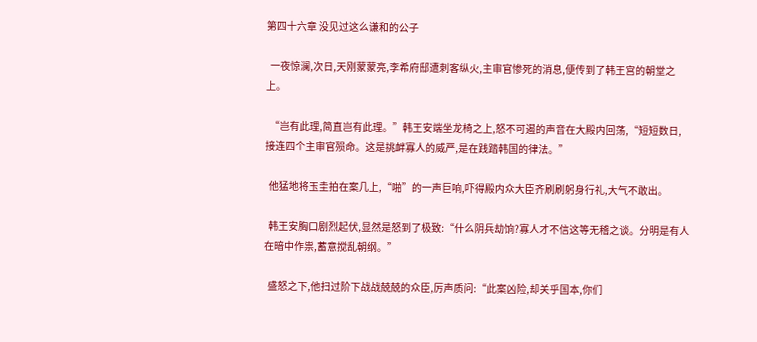第四十六章 没见过这么谦和的公子

  一夜惊澜,次日,天刚蒙蒙亮,李希府邸遭刺客纵火,主审官惨死的消息,便传到了韩王宫的朝堂之上。

  “岂有此理,简直岂有此理。”韩王安端坐龙椅之上,怒不可遏的声音在大殿内回荡,“短短数日,接连四个主审官殒命。这是挑衅寡人的威严,是在践踏韩国的律法。”

  他猛地将玉圭拍在案几上,“啪”的一声巨响,吓得殿内众大臣齐刷刷躬身行礼,大气不敢出。

  韩王安胸口剧烈起伏,显然是怒到了极致:“什么阴兵劫饷?寡人才不信这等无稽之谈。分明是有人在暗中作祟,蓄意搅乱朝纲。”

  盛怒之下,他扫过阶下战战兢兢的众臣,厉声质问:“此案凶险,却关乎国本,你们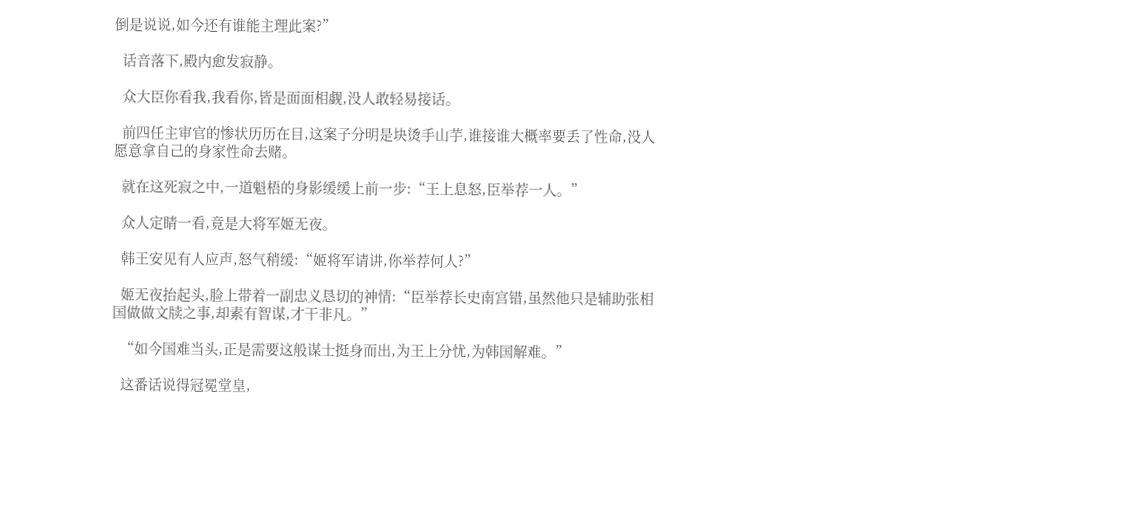倒是说说,如今还有谁能主理此案?”

  话音落下,殿内愈发寂静。

  众大臣你看我,我看你,皆是面面相觑,没人敢轻易接话。

  前四任主审官的惨状历历在目,这案子分明是块烫手山芋,谁接谁大概率要丢了性命,没人愿意拿自己的身家性命去赌。

  就在这死寂之中,一道魁梧的身影缓缓上前一步:“王上息怒,臣举荐一人。”

  众人定睛一看,竟是大将军姬无夜。

  韩王安见有人应声,怒气稍缓:“姬将军请讲,你举荐何人?”

  姬无夜抬起头,脸上带着一副忠义恳切的神情:“臣举荐长史南宫错,虽然他只是辅助张相国做做文牍之事,却素有智谋,才干非凡。”

  “如今国难当头,正是需要这般谋士挺身而出,为王上分忧,为韩国解难。”

  这番话说得冠冕堂皇,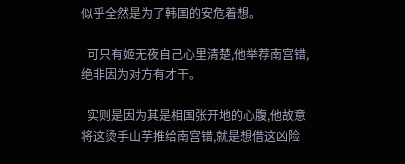似乎全然是为了韩国的安危着想。

  可只有姬无夜自己心里清楚,他举荐南宫错,绝非因为对方有才干。

  实则是因为其是相国张开地的心腹,他故意将这烫手山芋推给南宫错,就是想借这凶险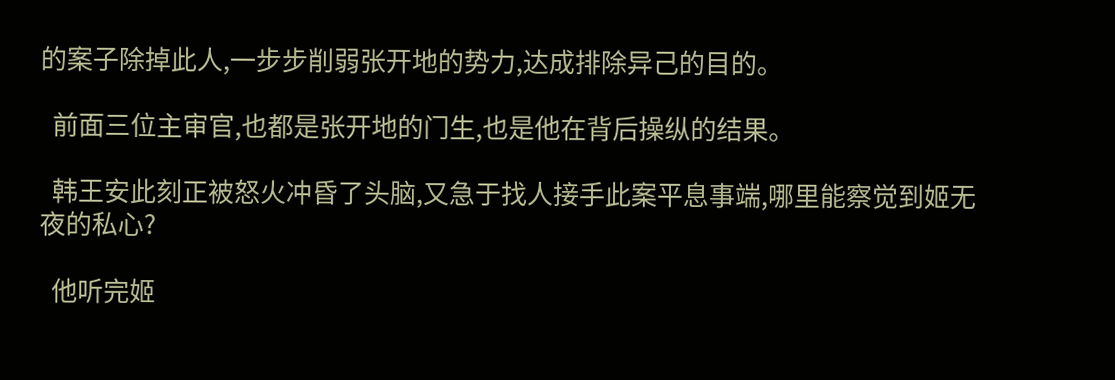的案子除掉此人,一步步削弱张开地的势力,达成排除异己的目的。

  前面三位主审官,也都是张开地的门生,也是他在背后操纵的结果。

  韩王安此刻正被怒火冲昏了头脑,又急于找人接手此案平息事端,哪里能察觉到姬无夜的私心?

  他听完姬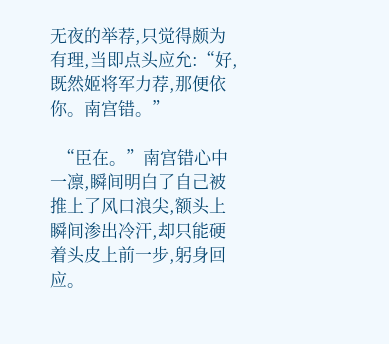无夜的举荐,只觉得颇为有理,当即点头应允:“好,既然姬将军力荐,那便依你。南宫错。”

  “臣在。”南宫错心中一凛,瞬间明白了自己被推上了风口浪尖,额头上瞬间渗出冷汗,却只能硬着头皮上前一步,躬身回应。